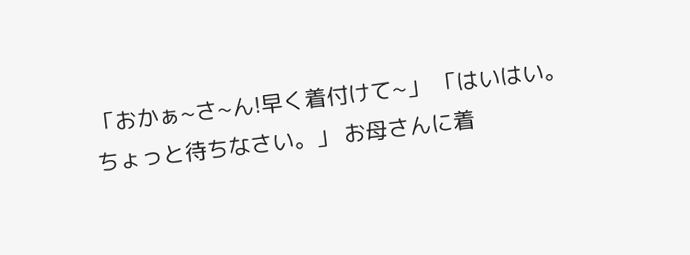「おかぁ~さ~ん!早く着付けて~」 「はいはい。ちょっと待ちなさい。」 お母さんに着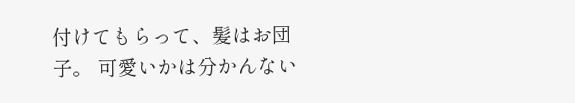付けてもらって、髪はお団子。 可愛いかは分かんない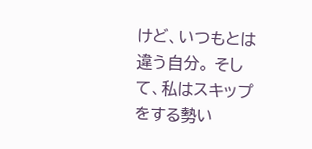けど、いつもとは違う自分。 そして、私はスキップをする勢い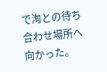で洵との待ち合わせ場所へ向かった。